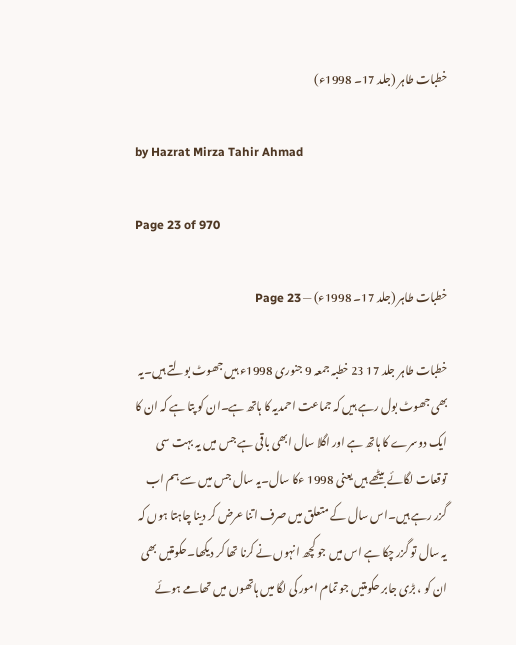خطبات طاہر (جلد 17۔ 1998ء)

by Hazrat Mirza Tahir Ahmad

Page 23 of 970

خطبات طاہر (جلد 17۔ 1998ء) — Page 23

خطبات طاہر جلد 17 23 خطبہ جمعہ 9 جنوری 1998ء ہیں جھوٹ بولتے ہیں۔یہ بھی جھوٹ بول رہے ہیں کہ جماعت احمدیہ کا ہاتھ ہے۔ان کو پتا ہے کہ ان کا ایک دوسرے کا ہاتھ ہے اور اگلا سال ابھی باقی ہے جس میں یہ بہت سی توقعات لگائے بیٹھے ہیں یعنی 1998 ءکا سال۔یہ سال جس میں سے ہم اب گزر رہے ہیں۔اس سال کے متعلق میں صرف اتنا عرض کر دینا چاہتا ہوں کہ یہ سال تو گزر چکا ہے اس میں جو کچھ انہوں نے کرنا تھا کر دیکھا۔حکومتیں بھی ان کو ، بڑی جابر حکومتیں جو تمام امور کی لگا میں ہاتھوں میں تھامے ہوئے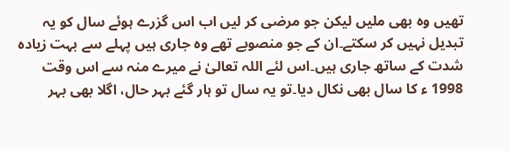تھیں وہ بھی ملیں لیکن جو مرضی کر لیں اب اس گزرے ہوئے سال کو یہ تبدیل نہیں کر سکتے۔ان کے جو منصوبے تھے وہ جاری ہیں پہلے سے بہت زیادہ شدت کے ساتھ جاری ہیں۔اس لئے اللہ تعالیٰ نے میرے منہ سے اس وقت 1998 ء کا سال بھی نکال دیا۔تو یہ سال تو ہار گئے بہر حال، اگلا بھی بہر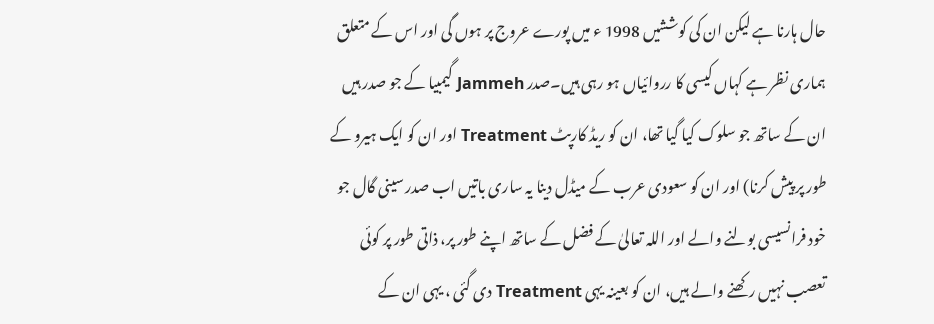حال ہارنا ہے لیکن ان کی کوششیں 1998 ء میں پورے عروج پر ہوں گی اور اس کے متعلق ہماری نظر ہے کہاں کیسی کا رروائیاں ہو رہی ہیں۔صدر Jammeh گیمبیا کے جو صدر ہیں ان کے ساتھ جو سلوک کیا گیا تھا، ان کو ریڈ کارپٹ Treatment اور ان کو ایک ہیرو کے طور پر پیش کرنا) اور ان کو سعودی عرب کے میڈل دینا یہ ساری باتیں اب صدر سینی گال جو خود فرانسیسی بولنے والے اور اللہ تعالیٰ کے فضل کے ساتھ اپنے طور پر، ذاتی طور پر کوئی تعصب نہیں رکھنے والے ہیں، ان کو بعینہ یہی Treatment دی گئی ، یہی ان کے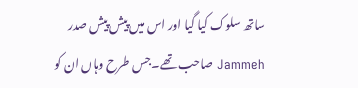ساتھ سلوک کیا گیا اور اس میں پیش پیش صدر Jammeh صاحب تھے۔جس طرح وہاں ان کو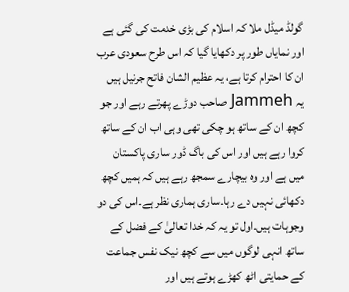گولڈ میڈل ملا کہ اسلام کی بڑی خدمت کی گئی ہے اور نمایاں طور پر دکھایا گیا کہ اس طرح سعودی عرب ان کا احترام کرتا ہے، یہ عظیم الشان فاتح جرنیل ہیں یہ Jammeh صاحب دوڑے پھرتے رہے اور جو کچھ ان کے ساتھ ہو چکی تھی وہی اب ان کے ساتھ کروا رہے ہیں اور اس کی باگ ڈور ساری پاکستان میں ہے اور وہ بیچارے سمجھ رہے ہیں کہ ہمیں کچھ دکھائی نہیں دے رہا۔ساری ہماری نظر ہے۔اس کی دو وجوہات ہیں۔اول تو یہ کہ خدا تعالیٰ کے فضل کے ساتھ انہی لوگوں میں سے کچھ نیک نفس جماعت کے حمایتی اٹھ کھڑے ہوتے ہیں اور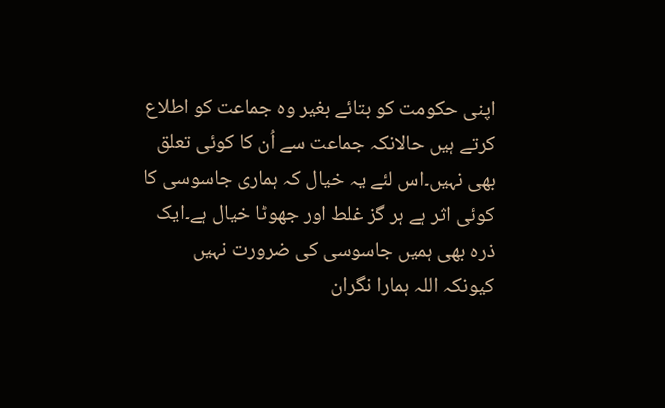اپنی حکومت کو بتائے بغیر وہ جماعت کو اطلاع کرتے ہیں حالانکہ جماعت سے اُن کا کوئی تعلق بھی نہیں۔اس لئے یہ خیال کہ ہماری جاسوسی کا کوئی اثر ہے ہر گز غلط اور جھوٹا خیال ہے۔ایک ذرہ بھی ہمیں جاسوسی کی ضرورت نہیں کیونکہ اللہ ہمارا نگران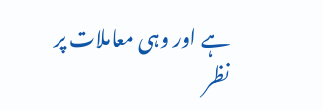ہے اور وہی معاملات پر نظر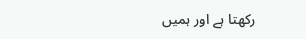رکھتا ہے اور ہمیں